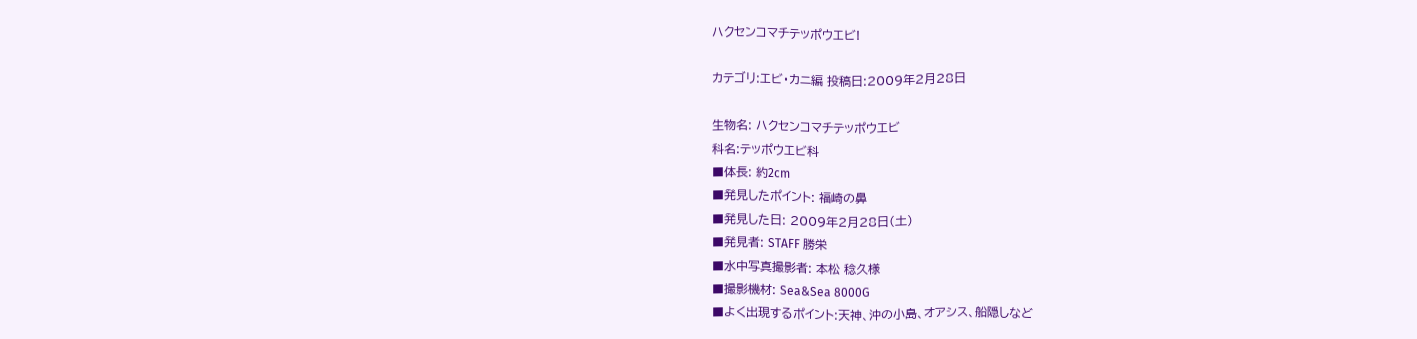ハクセンコマチテッポウエビ!

カテゴリ:エビ・カニ編 投稿日:2009年2月28日

生物名: ハクセンコマチテッポウエビ
科名:テッポウエビ科
■体長: 約2cm
■発見したポイント: 福崎の鼻
■発見した日: 2009年2月28日(土)
■発見者: STAFF 勝栄
■水中写真撮影者: 本松 稔久様
■撮影機材: Sea&Sea 8000G
■よく出現するポイント:天神、沖の小島、オアシス、船隠しなど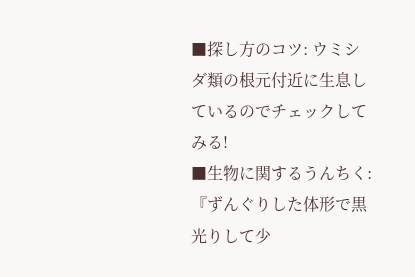■探し方のコツ: ウミシダ類の根元付近に生息しているのでチェックしてみる!
■生物に関するうんちく: 『ずんぐりした体形で黒光りして少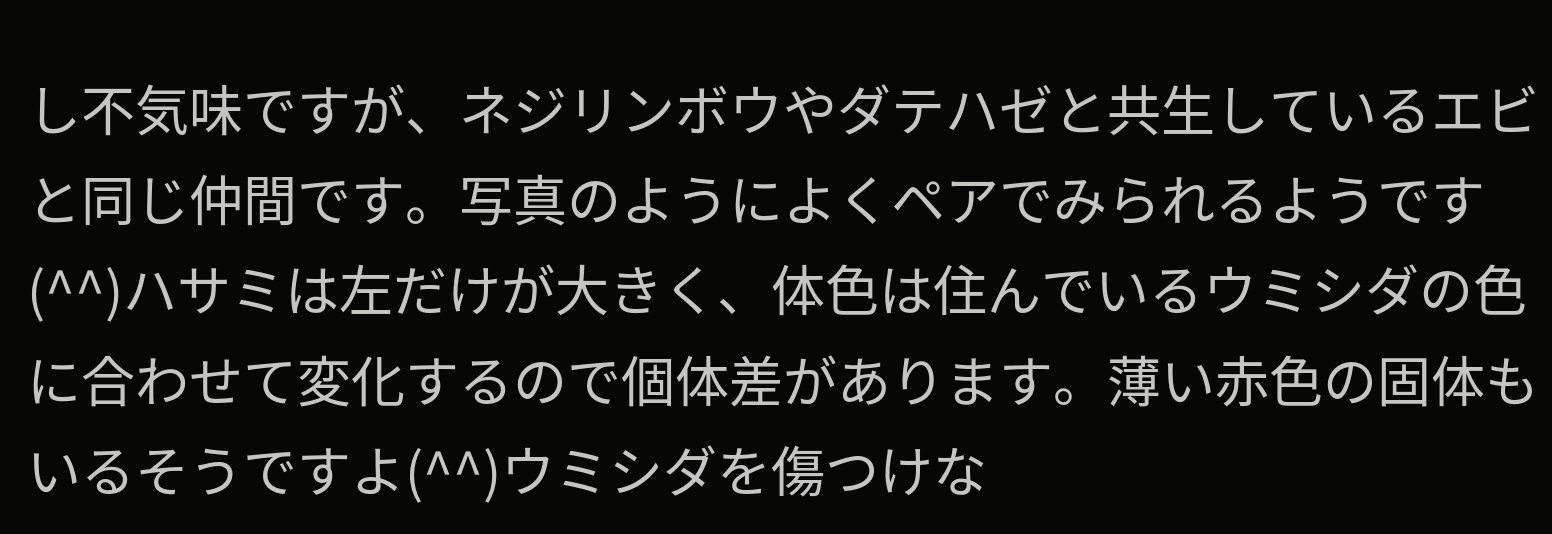し不気味ですが、ネジリンボウやダテハゼと共生しているエビと同じ仲間です。写真のようによくペアでみられるようです(^^)ハサミは左だけが大きく、体色は住んでいるウミシダの色に合わせて変化するので個体差があります。薄い赤色の固体もいるそうですよ(^^)ウミシダを傷つけな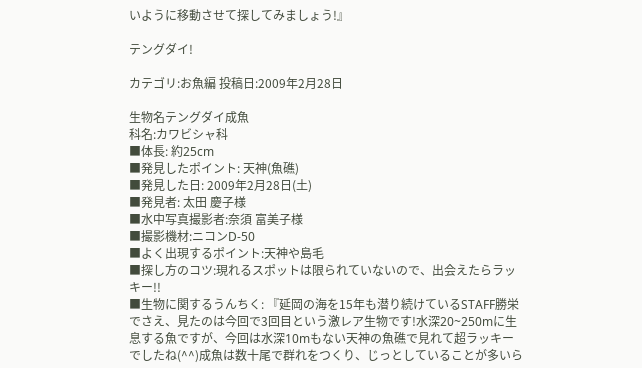いように移動させて探してみましょう!』

テングダイ!

カテゴリ:お魚編 投稿日:2009年2月28日

生物名テングダイ成魚
科名:カワビシャ科
■体長: 約25cm
■発見したポイント: 天神(魚礁)
■発見した日: 2009年2月28日(土)
■発見者: 太田 慶子様
■水中写真撮影者:奈須 富美子様
■撮影機材:ニコンD-50
■よく出現するポイント:天神や島毛
■探し方のコツ:現れるスポットは限られていないので、出会えたらラッキー!!
■生物に関するうんちく: 『延岡の海を15年も潜り続けているSTAFF勝栄でさえ、見たのは今回で3回目という激レア生物です!水深20~250mに生息する魚ですが、今回は水深10mもない天神の魚礁で見れて超ラッキーでしたね(^^)成魚は数十尾で群れをつくり、じっとしていることが多いら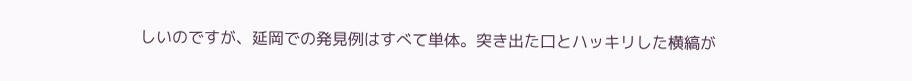しいのですが、延岡での発見例はすべて単体。突き出た口とハッキリした横縞が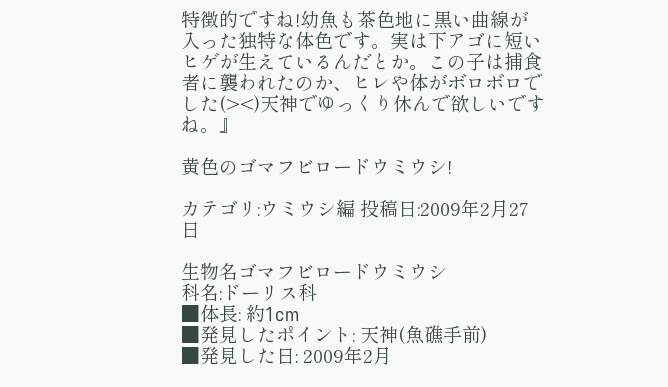特徴的ですね!幼魚も茶色地に黒い曲線が入った独特な体色です。実は下アゴに短いヒゲが生えているんだとか。この子は捕食者に襲われたのか、ヒレや体がボロボロでした(><)天神でゆっくり休んで欲しいですね。』

黄色のゴマフビロードウミウシ!

カテゴリ:ウミウシ編 投稿日:2009年2月27日

生物名ゴマフビロードウミウシ
科名:ドーリス科
■体長: 約1cm
■発見したポイント: 天神(魚礁手前)
■発見した日: 2009年2月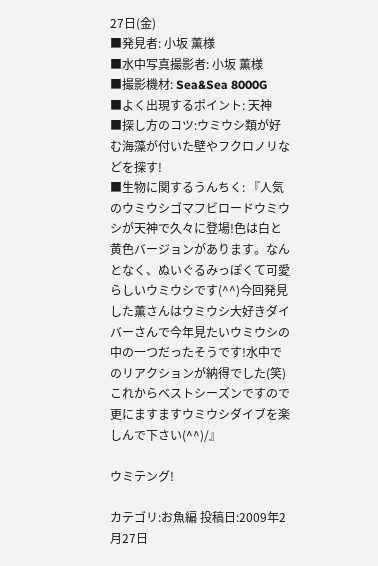27日(金)
■発見者: 小坂 薫様
■水中写真撮影者: 小坂 薫様
■撮影機材: Sea&Sea 8000G
■よく出現するポイント: 天神
■探し方のコツ:ウミウシ類が好む海藻が付いた壁やフクロノリなどを探す!
■生物に関するうんちく: 『人気のウミウシゴマフビロードウミウシが天神で久々に登場!色は白と黄色バージョンがあります。なんとなく、ぬいぐるみっぽくて可愛らしいウミウシです(^^)今回発見した薫さんはウミウシ大好きダイバーさんで今年見たいウミウシの中の一つだったそうです!水中でのリアクションが納得でした(笑)これからベストシーズンですので更にますますウミウシダイブを楽しんで下さい(^^)/』

ウミテング!

カテゴリ:お魚編 投稿日:2009年2月27日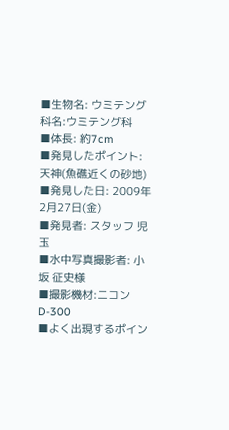■生物名: ウミテング
科名:ウミテング科
■体長: 約7cm
■発見したポイント: 天神(魚礁近くの砂地)
■発見した日: 2009年2月27日(金)
■発見者: スタッフ 児玉
■水中写真撮影者: 小坂 征史様
■撮影機材:ニコン D-300
■よく出現するポイン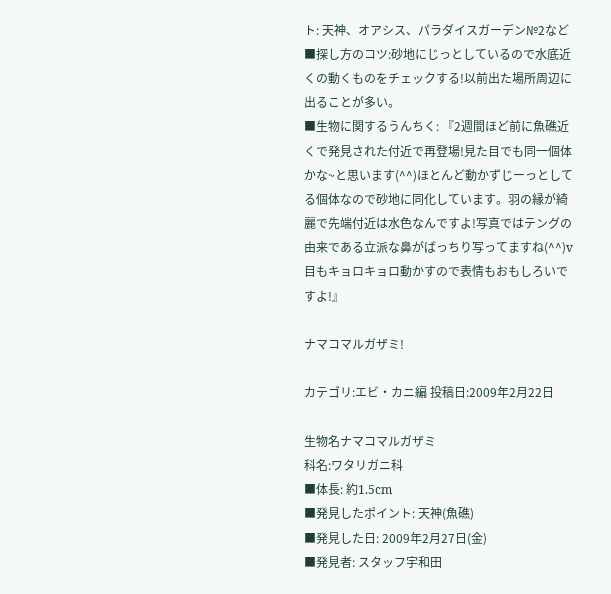ト: 天神、オアシス、パラダイスガーデン№2など
■探し方のコツ:砂地にじっとしているので水底近くの動くものをチェックする!以前出た場所周辺に出ることが多い。
■生物に関するうんちく: 『2週間ほど前に魚礁近くで発見された付近で再登場!見た目でも同一個体かな~と思います(^^)ほとんど動かずじーっとしてる個体なので砂地に同化しています。羽の縁が綺麗で先端付近は水色なんですよ!写真ではテングの由来である立派な鼻がばっちり写ってますね(^^)v目もキョロキョロ動かすので表情もおもしろいですよ!』

ナマコマルガザミ!

カテゴリ:エビ・カニ編 投稿日:2009年2月22日

生物名ナマコマルガザミ
科名:ワタリガニ科
■体長: 約1.5cm
■発見したポイント: 天神(魚礁)
■発見した日: 2009年2月27日(金)
■発見者: スタッフ宇和田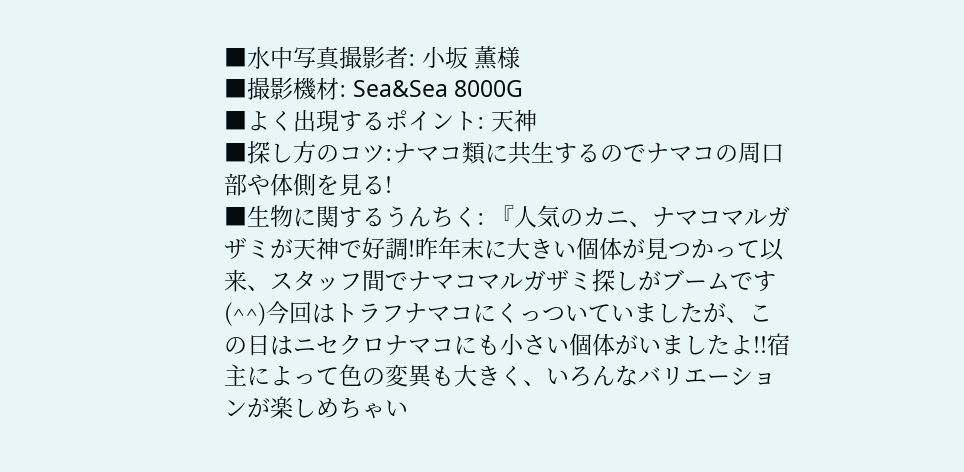■水中写真撮影者: 小坂 薫様
■撮影機材: Sea&Sea 8000G
■よく出現するポイント: 天神
■探し方のコツ:ナマコ類に共生するのでナマコの周口部や体側を見る!
■生物に関するうんちく: 『人気のカニ、ナマコマルガザミが天神で好調!昨年末に大きい個体が見つかって以来、スタッフ間でナマコマルガザミ探しがブームです(^^)今回はトラフナマコにくっついていましたが、この日はニセクロナマコにも小さい個体がいましたよ!!宿主によって色の変異も大きく、いろんなバリエーションが楽しめちゃい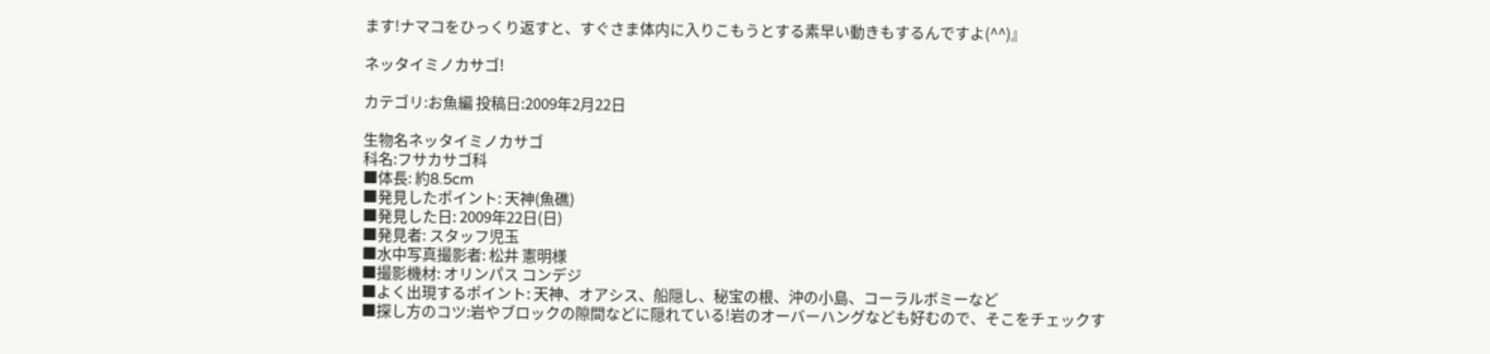ます!ナマコをひっくり返すと、すぐさま体内に入りこもうとする素早い動きもするんですよ(^^)』

ネッタイミノカサゴ!

カテゴリ:お魚編 投稿日:2009年2月22日

生物名ネッタイミノカサゴ
科名:フサカサゴ科
■体長: 約8.5cm
■発見したポイント: 天神(魚礁)
■発見した日: 2009年22日(日)
■発見者: スタッフ児玉
■水中写真撮影者: 松井 憲明様
■撮影機材: オリンパス コンデジ
■よく出現するポイント: 天神、オアシス、船隠し、秘宝の根、沖の小島、コーラルボミーなど
■探し方のコツ:岩やブロックの隙間などに隠れている!岩のオーバーハングなども好むので、そこをチェックす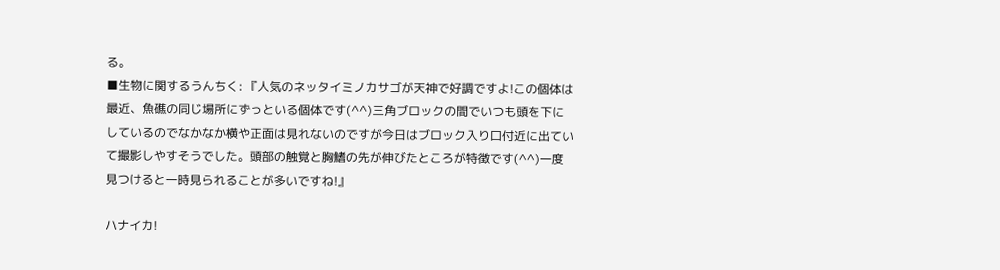る。
■生物に関するうんちく: 『人気のネッタイミノカサゴが天神で好調ですよ!この個体は最近、魚礁の同じ場所にずっといる個体です(^^)三角ブロックの間でいつも頭を下にしているのでなかなか横や正面は見れないのですが今日はブロック入り口付近に出ていて撮影しやすそうでした。頭部の触覚と胸鰭の先が伸びたところが特徴です(^^)一度見つけると一時見られることが多いですね!』

ハナイカ!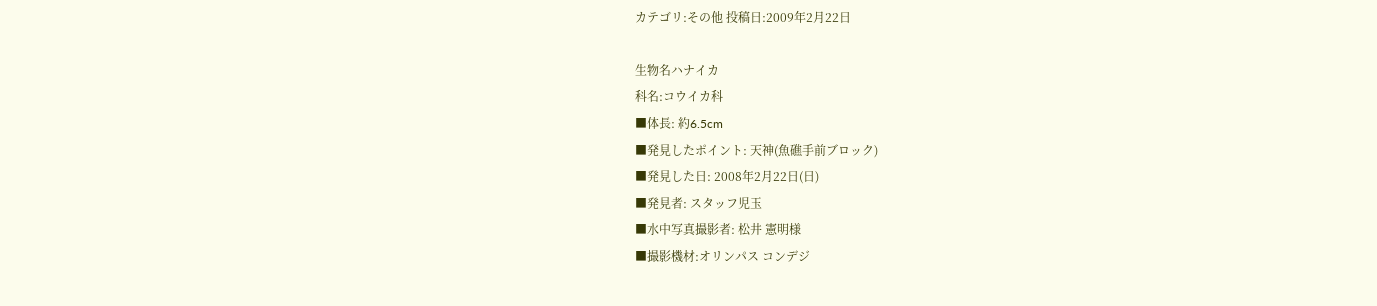カテゴリ:その他 投稿日:2009年2月22日

生物名ハナイカ
科名:コウイカ科
■体長: 約6.5cm
■発見したポイント: 天神(魚礁手前ブロック)
■発見した日: 2008年2月22日(日)
■発見者: スタッフ児玉
■水中写真撮影者: 松井 憲明様
■撮影機材:オリンパス コンデジ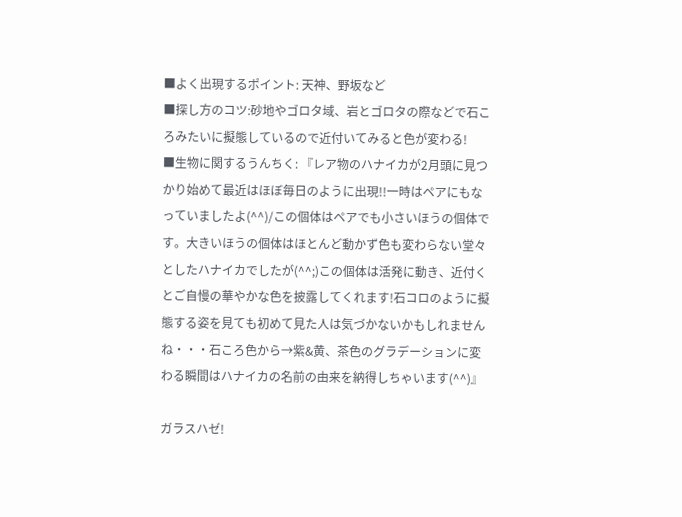■よく出現するポイント: 天神、野坂など
■探し方のコツ:砂地やゴロタ域、岩とゴロタの際などで石ころみたいに擬態しているので近付いてみると色が変わる!
■生物に関するうんちく: 『レア物のハナイカが2月頭に見つかり始めて最近はほぼ毎日のように出現!!一時はペアにもなっていましたよ(^^)/この個体はペアでも小さいほうの個体です。大きいほうの個体はほとんど動かず色も変わらない堂々としたハナイカでしたが(^^;)この個体は活発に動き、近付くとご自慢の華やかな色を披露してくれます!石コロのように擬態する姿を見ても初めて見た人は気づかないかもしれませんね・・・石ころ色から→紫&黄、茶色のグラデーションに変わる瞬間はハナイカの名前の由来を納得しちゃいます(^^)』

ガラスハゼ!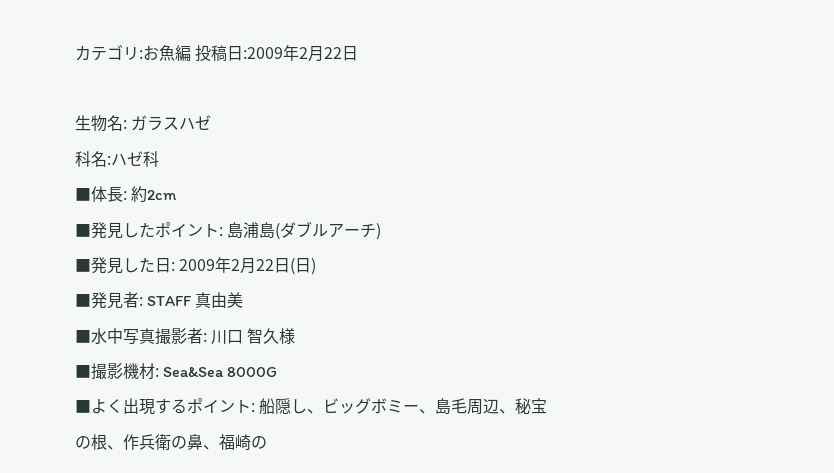カテゴリ:お魚編 投稿日:2009年2月22日

生物名: ガラスハゼ
科名:ハゼ科
■体長: 約2cm
■発見したポイント: 島浦島(ダブルアーチ)
■発見した日: 2009年2月22日(日)
■発見者: STAFF 真由美
■水中写真撮影者: 川口 智久様
■撮影機材: Sea&Sea 8000G
■よく出現するポイント: 船隠し、ビッグボミー、島毛周辺、秘宝の根、作兵衛の鼻、福崎の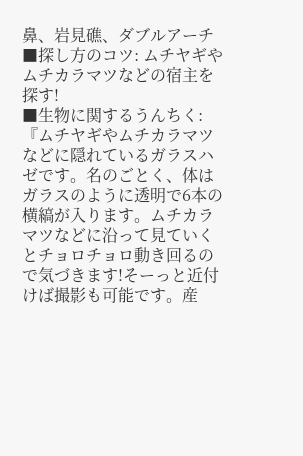鼻、岩見礁、ダブルアーチ
■探し方のコツ: ムチヤギやムチカラマツなどの宿主を探す!
■生物に関するうんちく: 『ムチヤギやムチカラマツなどに隠れているガラスハゼです。名のごとく、体はガラスのように透明で6本の横縞が入ります。ムチカラマツなどに沿って見ていくとチョロチョロ動き回るので気づきます!そーっと近付けば撮影も可能です。産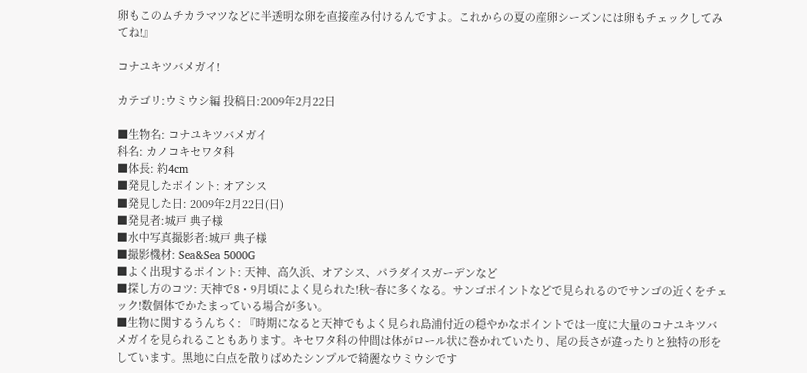卵もこのムチカラマツなどに半透明な卵を直接産み付けるんですよ。これからの夏の産卵シーズンには卵もチェックしてみてね!』

コナユキツバメガイ!

カテゴリ:ウミウシ編 投稿日:2009年2月22日

■生物名: コナユキツバメガイ
科名: カノコキセワタ科
■体長: 約4cm
■発見したポイント: オアシス
■発見した日: 2009年2月22日(日)
■発見者:城戸 典子様
■水中写真撮影者:城戸 典子様
■撮影機材: Sea&Sea 5000G
■よく出現するポイント: 天神、高久浜、オアシス、パラダイスガーデンなど
■探し方のコツ: 天神で8・9月頃によく見られた!秋~春に多くなる。サンゴポイントなどで見られるのでサンゴの近くをチェック!数個体でかたまっている場合が多い。
■生物に関するうんちく: 『時期になると天神でもよく見られ島浦付近の穏やかなポイントでは一度に大量のコナユキツバメガイを見られることもあります。キセワタ科の仲間は体がロール状に巻かれていたり、尾の長さが違ったりと独特の形をしています。黒地に白点を散りばめたシンプルで綺麗なウミウシです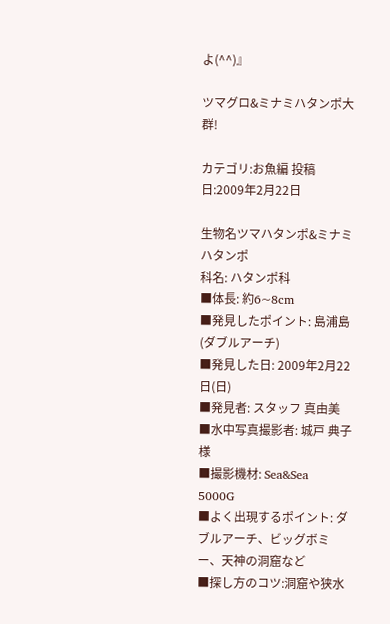よ(^^)』

ツマグロ&ミナミハタンポ大群!

カテゴリ:お魚編 投稿日:2009年2月22日

生物名ツマハタンポ&ミナミハタンポ
科名: ハタンポ科
■体長: 約6~8cm
■発見したポイント: 島浦島(ダブルアーチ)
■発見した日: 2009年2月22日(日)
■発見者: スタッフ 真由美
■水中写真撮影者: 城戸 典子様
■撮影機材: Sea&Sea  5000G
■よく出現するポイント: ダブルアーチ、ビッグボミー、天神の洞窟など
■探し方のコツ:洞窟や狭水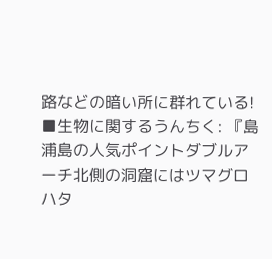路などの暗い所に群れている!
■生物に関するうんちく: 『島浦島の人気ポイントダブルアーチ北側の洞窟にはツマグロハタ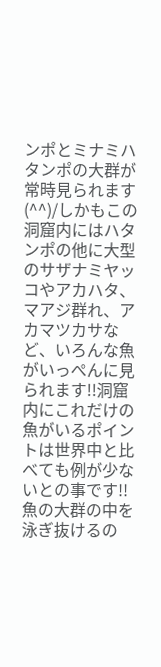ンポとミナミハタンポの大群が常時見られます(^^)/しかもこの洞窟内にはハタンポの他に大型のサザナミヤッコやアカハタ、マアジ群れ、アカマツカサなど、いろんな魚がいっぺんに見られます!!洞窟内にこれだけの魚がいるポイントは世界中と比べても例が少ないとの事です!!魚の大群の中を泳ぎ抜けるの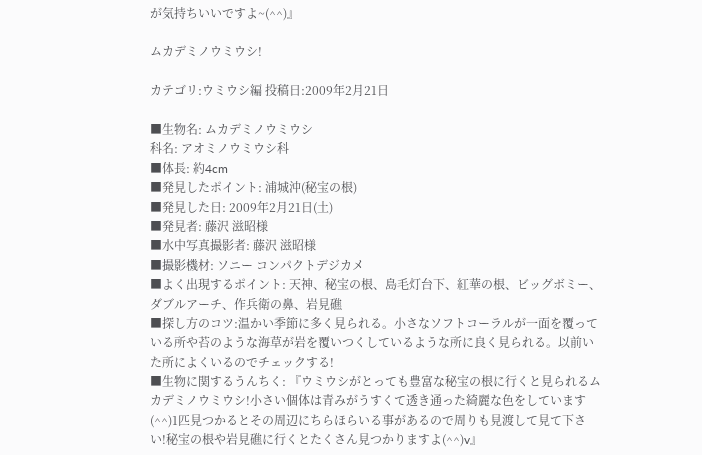が気持ちいいですよ~(^^)』

ムカデミノウミウシ!

カテゴリ:ウミウシ編 投稿日:2009年2月21日

■生物名: ムカデミノウミウシ
科名: アオミノウミウシ科
■体長: 約4cm
■発見したポイント: 浦城沖(秘宝の根)
■発見した日: 2009年2月21日(土)
■発見者: 藤沢 滋昭様
■水中写真撮影者: 藤沢 滋昭様
■撮影機材: ソニー コンパクトデジカメ
■よく出現するポイント: 天神、秘宝の根、島毛灯台下、紅華の根、ビッグボミー、ダブルアーチ、作兵衛の鼻、岩見礁
■探し方のコツ:温かい季節に多く見られる。小さなソフトコーラルが一面を覆っている所や苔のような海草が岩を覆いつくしているような所に良く見られる。以前いた所によくいるのでチェックする!
■生物に関するうんちく: 『ウミウシがとっても豊富な秘宝の根に行くと見られるムカデミノウミウシ!小さい個体は青みがうすくて透き通った綺麗な色をしています(^^)1匹見つかるとその周辺にちらほらいる事があるので周りも見渡して見て下さい!秘宝の根や岩見礁に行くとたくさん見つかりますよ(^^)v』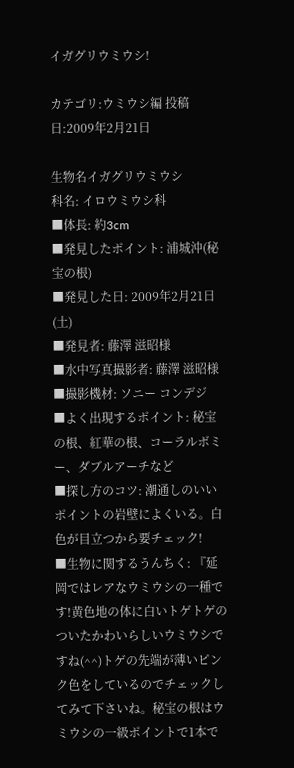イガグリウミウシ!

カテゴリ:ウミウシ編 投稿日:2009年2月21日

生物名イガグリウミウシ
科名: イロウミウシ科
■体長: 約3cm
■発見したポイント: 浦城沖(秘宝の根)
■発見した日: 2009年2月21日(土)
■発見者: 藤澤 滋昭様
■水中写真撮影者: 藤澤 滋昭様
■撮影機材: ソニー コンデジ
■よく出現するポイント: 秘宝の根、紅華の根、コーラルボミー、ダブルアーチなど
■探し方のコツ: 潮通しのいいポイントの岩壁によくいる。白色が目立つから要チェック!
■生物に関するうんちく: 『延岡ではレアなウミウシの一種です!黄色地の体に白いトゲトゲのついたかわいらしいウミウシですね(^^)トゲの先端が薄いピンク色をしているのでチェックしてみて下さいね。秘宝の根はウミウシの一級ポイントで1本で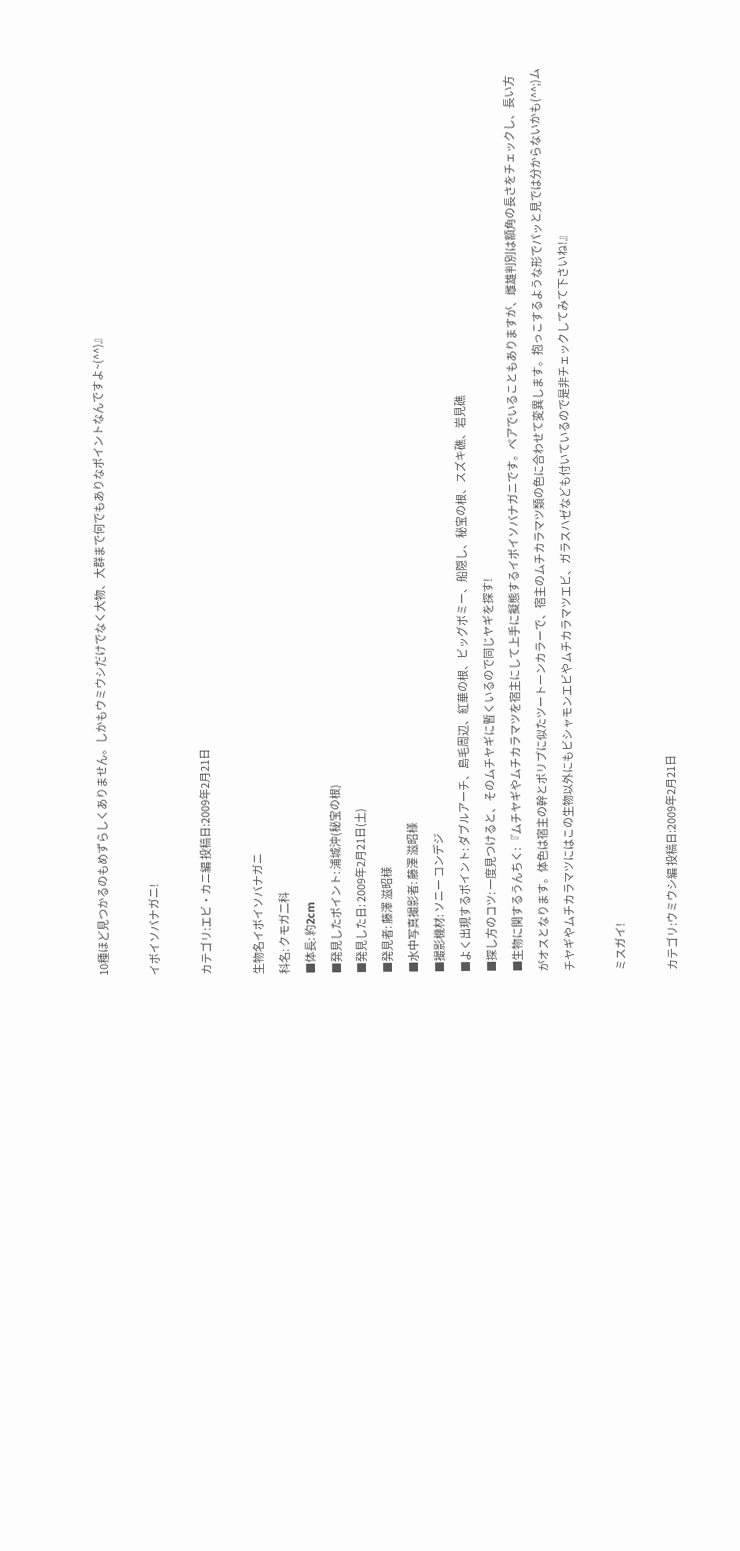10種ほど見つかるのもめずらしくありません。しかもウミウシだけでなく大物、大群まで何でもありなポイントなんですよ~(^^)』

イボイソバナガニ!

カテゴリ:エビ・カニ編 投稿日:2009年2月21日

生物名イボイソバナガニ
科名: クモガ二科
■体長: 約2cm
■発見したポイント: 浦城沖(秘宝の根)
■発見した日: 2009年2月21日(土)
■発見者: 藤澤 滋昭様
■水中写真撮影者: 藤澤 滋昭様
■撮影機材: ソニー コンデジ
■よく出現するポイント: ダブルアーチ、島毛周辺、紅華の根、ビッグボミー、船隠し、秘宝の根、スズキ礁、岩見礁
■探し方のコツ: 一度見つけると、そのムチヤギに暫くいるので同じヤギを探す!
■生物に関するうんちく: 『ムチヤギやムチカラマツを宿主にして上手に擬態するイボイソバナガニです。ペアでいることもありますが、雌雄判別は額角の長さをチェックし、長い方がオスとなります。体色は宿主の幹とポリプに似たツートーンカラーで、宿主のムチカラマツ類の色に合わせて変異します。抱っこするような形でパッと見では分からないかも(^^;)ムチヤギやムチカラマツにはこの生物以外にもビシャモンエビやムチカラマツエビ、ガラスハゼなども付いているので是非チェックしてみて下さいね!』

ミスガイ!

カテゴリ:ウミウシ編 投稿日:2009年2月21日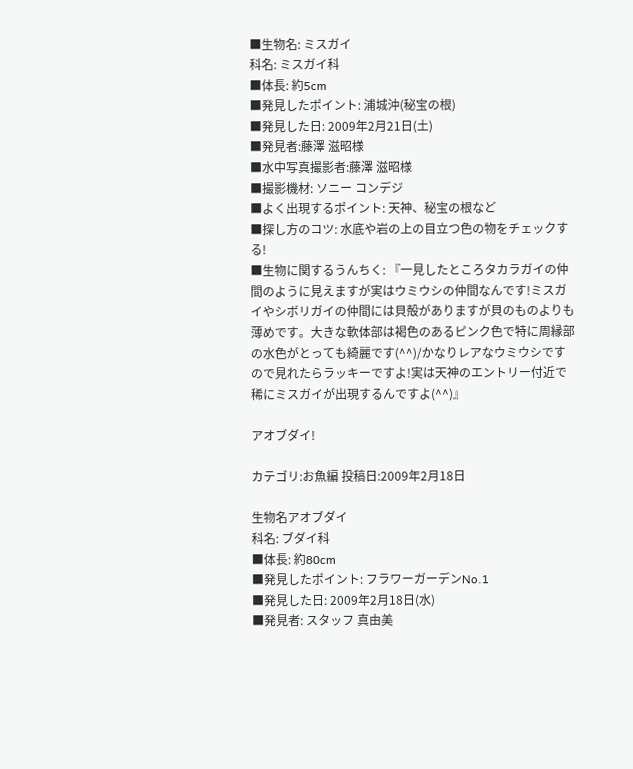■生物名: ミスガイ
科名: ミスガイ科
■体長: 約5cm
■発見したポイント: 浦城沖(秘宝の根)
■発見した日: 2009年2月21日(土)
■発見者:藤澤 滋昭様
■水中写真撮影者:藤澤 滋昭様
■撮影機材: ソニー コンデジ
■よく出現するポイント: 天神、秘宝の根など
■探し方のコツ: 水底や岩の上の目立つ色の物をチェックする!
■生物に関するうんちく: 『一見したところタカラガイの仲間のように見えますが実はウミウシの仲間なんです!ミスガイやシボリガイの仲間には貝殻がありますが貝のものよりも薄めです。大きな軟体部は褐色のあるピンク色で特に周縁部の水色がとっても綺麗です(^^)/かなりレアなウミウシですので見れたらラッキーですよ!実は天神のエントリー付近で稀にミスガイが出現するんですよ(^^)』

アオブダイ!

カテゴリ:お魚編 投稿日:2009年2月18日

生物名アオブダイ
科名: ブダイ科
■体長: 約80cm
■発見したポイント: フラワーガーデンNo.1
■発見した日: 2009年2月18日(水)
■発見者: スタッフ 真由美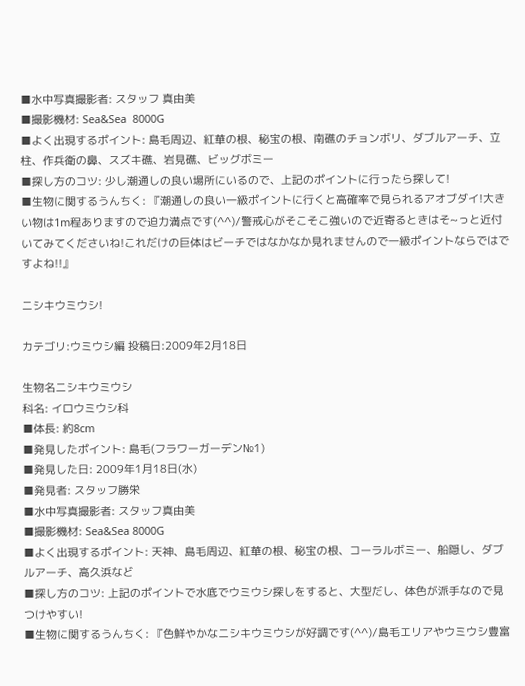■水中写真撮影者: スタッフ 真由美
■撮影機材: Sea&Sea  8000G
■よく出現するポイント: 島毛周辺、紅華の根、秘宝の根、南礁のチョンボリ、ダブルアーチ、立柱、作兵衛の鼻、スズキ礁、岩見礁、ビッグボミー
■探し方のコツ: 少し潮通しの良い場所にいるので、上記のポイントに行ったら探して!
■生物に関するうんちく: 『潮通しの良い一級ポイントに行くと高確率で見られるアオブダイ!大きい物は1m程ありますので迫力満点です(^^)/警戒心がそこそこ強いので近寄るときはそ~っと近付いてみてくださいね!これだけの巨体はビーチではなかなか見れませんので一級ポイントならではですよね!!』

ニシキウミウシ!

カテゴリ:ウミウシ編 投稿日:2009年2月18日

生物名ニシキウミウシ
科名: イロウミウシ科
■体長: 約8cm
■発見したポイント: 島毛(フラワーガーデン№1)
■発見した日: 2009年1月18日(水)
■発見者: スタッフ勝栄
■水中写真撮影者: スタッフ真由美
■撮影機材: Sea&Sea 8000G
■よく出現するポイント: 天神、島毛周辺、紅華の根、秘宝の根、コーラルボミー、船隠し、ダブルアーチ、高久浜など
■探し方のコツ: 上記のポイントで水底でウミウシ探しをすると、大型だし、体色が派手なので見つけやすい!
■生物に関するうんちく: 『色鮮やかなニシキウミウシが好調です(^^)/島毛エリアやウミウシ豊富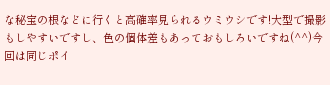な秘宝の根などに行くと高確率見られるウミウシです!大型で撮影もしやすいですし、色の個体差もあっておもしろいですね(^^)今回は同じポイ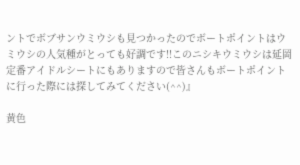ントでボブサンウミウシも見つかったのでボートポイントはウミウシの人気種がとっても好調です!!このニシキウミウシは延岡定番アイドルシートにもありますので皆さんもボートポイントに行った際には探してみてください(^^)』

黄色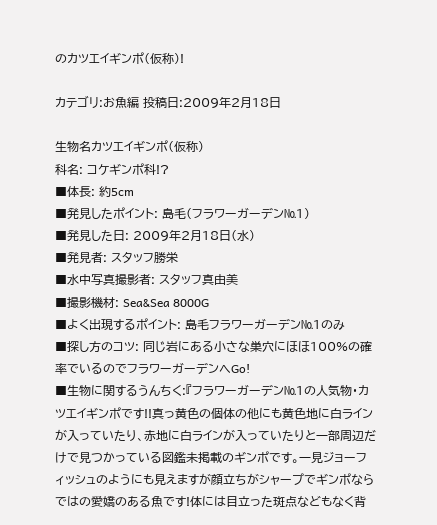のカツエイギンポ(仮称)!

カテゴリ:お魚編 投稿日:2009年2月18日

生物名カツエイギンポ(仮称)
科名: コケギンポ科!?
■体長: 約5cm
■発見したポイント: 島毛(フラワーガーデン№1)
■発見した日: 2009年2月18日(水)
■発見者: スタッフ勝栄
■水中写真撮影者: スタッフ真由美
■撮影機材: Sea&Sea 8000G
■よく出現するポイント: 島毛フラワーガーデン№1のみ
■探し方のコツ: 同じ岩にある小さな巣穴にほほ100%の確率でいるのでフラワーガーデンへGo!
■生物に関するうんちく:『フラワーガーデン№1の人気物・カツエイギンポです!!真っ黄色の個体の他にも黄色地に白ラインが入っていたり、赤地に白ラインが入っていたりと一部周辺だけで見つかっている図鑑未掲載のギンポです。一見ジョーフィッシュのようにも見えますが顔立ちがシャープでギンポならではの愛嬌のある魚です!体には目立った斑点などもなく背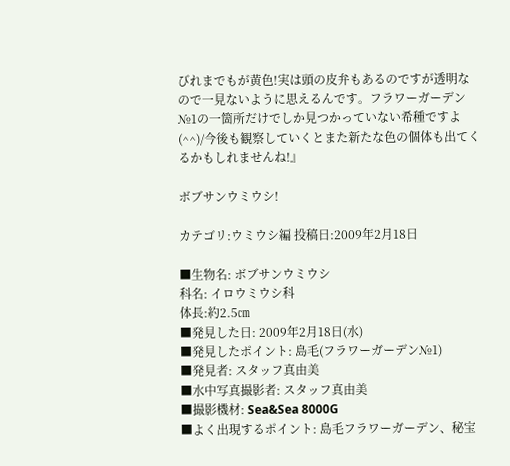びれまでもが黄色!実は頭の皮弁もあるのですが透明なので一見ないように思えるんです。フラワーガーデン№1の一箇所だけでしか見つかっていない希種ですよ(^^)/今後も観察していくとまた新たな色の個体も出てくるかもしれませんね!』

ボブサンウミウシ!

カテゴリ:ウミウシ編 投稿日:2009年2月18日

■生物名: ボブサンウミウシ
科名: イロウミウシ科
体長:約2.5㎝
■発見した日: 2009年2月18日(水)
■発見したポイント: 島毛(フラワーガーデン№1)
■発見者: スタッフ真由美
■水中写真撮影者: スタッフ真由美
■撮影機材: Sea&Sea 8000G
■よく出現するポイント: 島毛フラワーガーデン、秘宝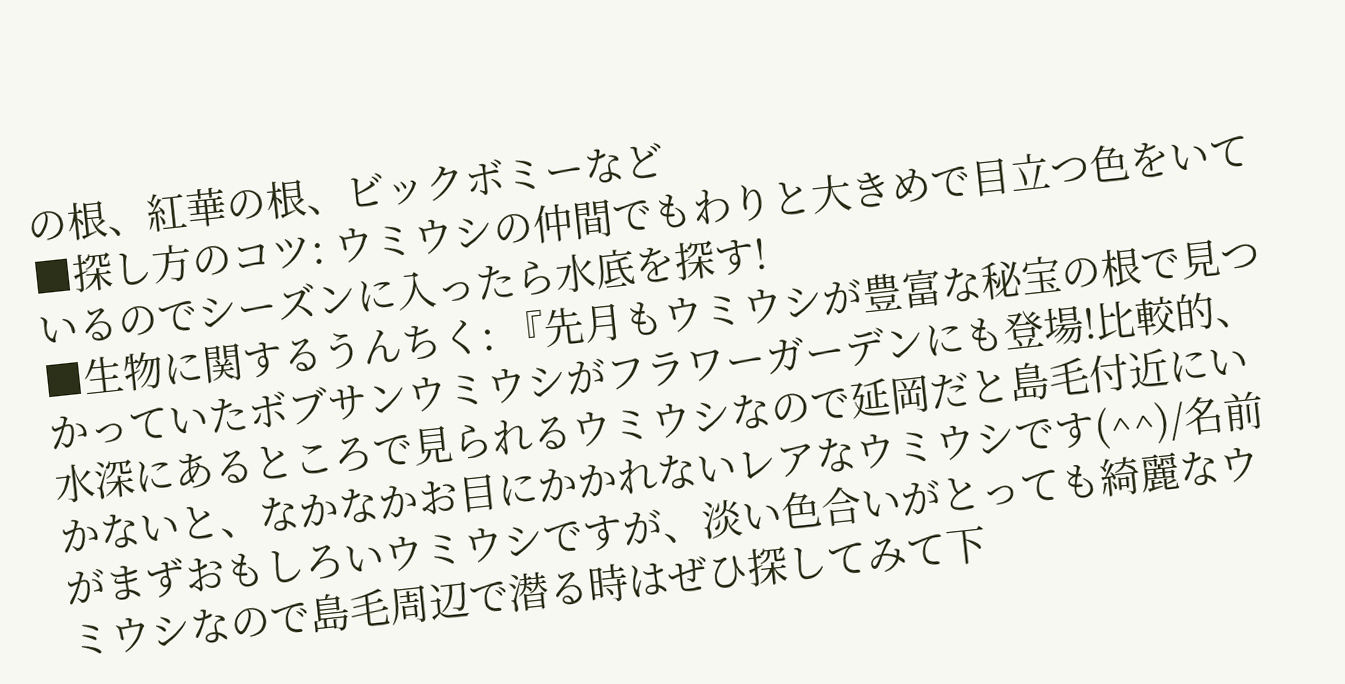の根、紅華の根、ビックボミーなど
■探し方のコツ: ウミウシの仲間でもわりと大きめで目立つ色をいているのでシーズンに入ったら水底を探す!
■生物に関するうんちく: 『先月もウミウシが豊富な秘宝の根で見つかっていたボブサンウミウシがフラワーガーデンにも登場!比較的、水深にあるところで見られるウミウシなので延岡だと島毛付近にいかないと、なかなかお目にかかれないレアなウミウシです(^^)/名前がまずおもしろいウミウシですが、淡い色合いがとっても綺麗なウミウシなので島毛周辺で潜る時はぜひ探してみて下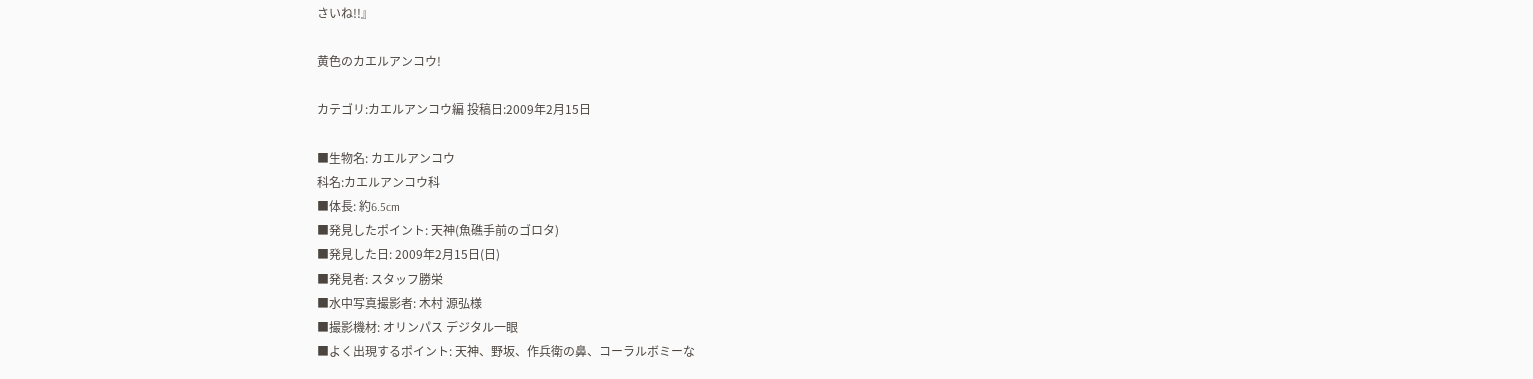さいね!!』

黄色のカエルアンコウ!

カテゴリ:カエルアンコウ編 投稿日:2009年2月15日

■生物名: カエルアンコウ
科名:カエルアンコウ科
■体長: 約6.5cm
■発見したポイント: 天神(魚礁手前のゴロタ)
■発見した日: 2009年2月15日(日)
■発見者: スタッフ勝栄
■水中写真撮影者: 木村 源弘様
■撮影機材: オリンパス デジタル一眼
■よく出現するポイント: 天神、野坂、作兵衛の鼻、コーラルボミーな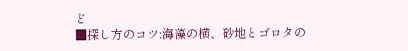ど
■探し方のコツ:海藻の横、砂地とゴロタの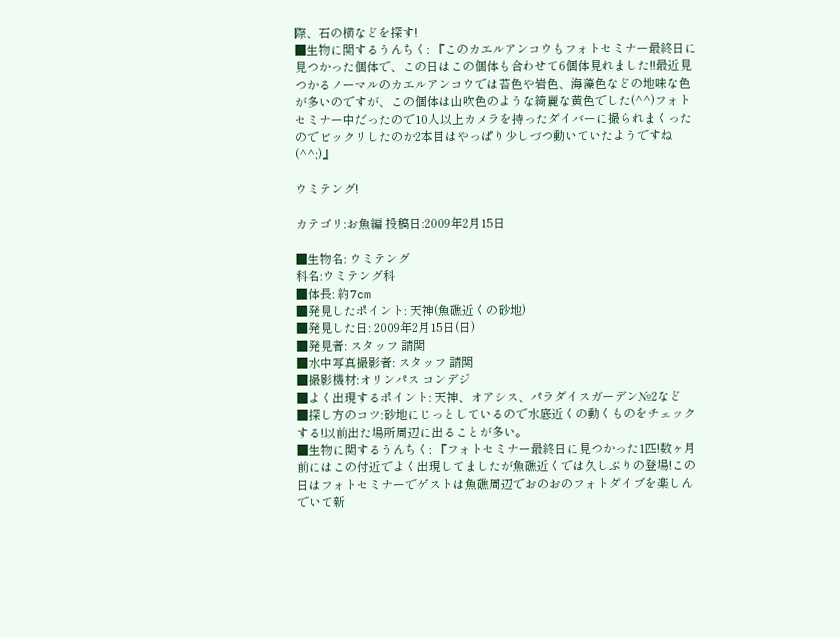際、石の横などを探す!
■生物に関するうんちく: 『このカエルアンコウもフォトセミナー最終日に見つかった個体で、この日はこの個体も合わせて6個体見れました!!最近見つかるノーマルのカエルアンコウでは苔色や岩色、海藻色などの地味な色が多いのですが、この個体は山吹色のような綺麗な黄色でした(^^)フォトセミナー中だったので10人以上カメラを持ったダイバーに撮られまくったのでビックリしたのか2本目はやっぱり少しづつ動いていたようですね(^^;)』

ウミテング!

カテゴリ:お魚編 投稿日:2009年2月15日

■生物名: ウミテング
科名:ウミテング科
■体長: 約7cm
■発見したポイント: 天神(魚礁近くの砂地)
■発見した日: 2009年2月15日(日)
■発見者: スタッフ 請関
■水中写真撮影者: スタッフ 請関
■撮影機材:オリンパス コンデジ
■よく出現するポイント: 天神、オアシス、パラダイスガーデン№2など
■探し方のコツ:砂地にじっとしているので水底近くの動くものをチェックする!以前出た場所周辺に出ることが多い。
■生物に関するうんちく: 『フォトセミナー最終日に見つかった1匹!数ヶ月前にはこの付近でよく出現してましたが魚礁近くでは久しぶりの登場!この日はフォトセミナーでゲストは魚礁周辺でおのおのフォトダイブを楽しんでいて新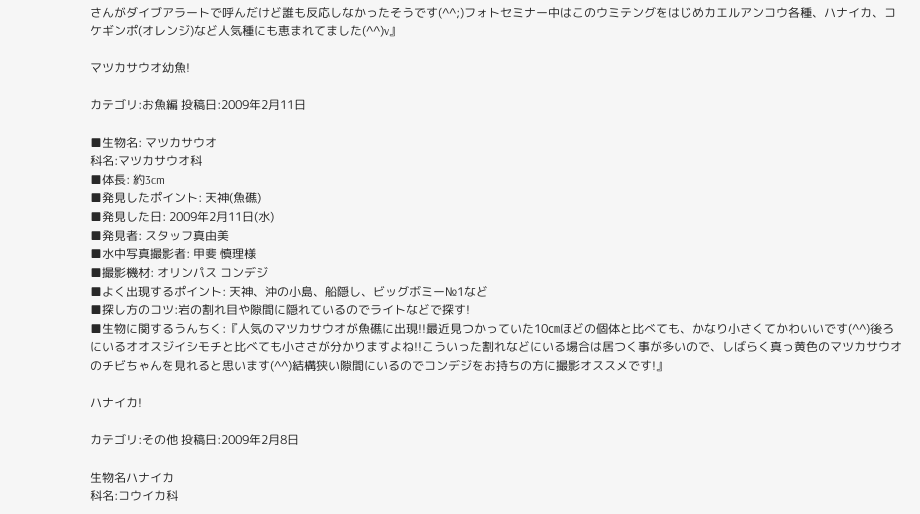さんがダイブアラートで呼んだけど誰も反応しなかったそうです(^^;)フォトセミナー中はこのウミテングをはじめカエルアンコウ各種、ハナイカ、コケギンポ(オレンジ)など人気種にも恵まれてました(^^)v』

マツカサウオ幼魚!

カテゴリ:お魚編 投稿日:2009年2月11日

■生物名: マツカサウオ
科名:マツカサウオ科
■体長: 約3cm
■発見したポイント: 天神(魚礁)
■発見した日: 2009年2月11日(水)
■発見者: スタッフ真由美
■水中写真撮影者: 甲斐 慎理様
■撮影機材: オリンパス コンデジ
■よく出現するポイント: 天神、沖の小島、船隠し、ビッグボミー№1など
■探し方のコツ:岩の割れ目や隙間に隠れているのでライトなどで探す!
■生物に関するうんちく:『人気のマツカサウオが魚礁に出現!!最近見つかっていた10㎝ほどの個体と比べても、かなり小さくてかわいいです(^^)後ろにいるオオスジイシモチと比べても小ささが分かりますよね!!こういった割れなどにいる場合は居つく事が多いので、しばらく真っ黄色のマツカサウオのチビちゃんを見れると思います(^^)結構狭い隙間にいるのでコンデジをお持ちの方に撮影オススメです!』

ハナイカ!

カテゴリ:その他 投稿日:2009年2月8日

生物名ハナイカ
科名:コウイカ科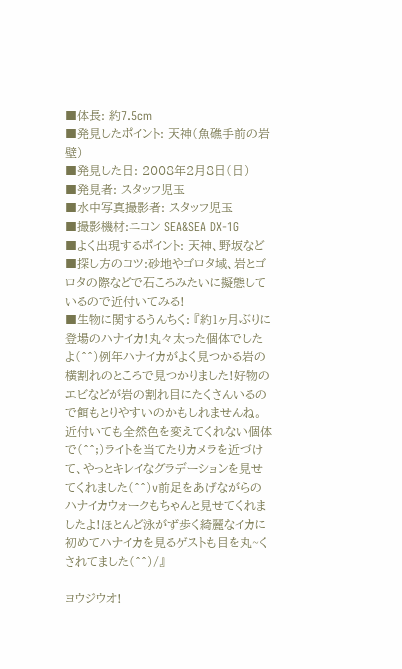■体長: 約7.5cm
■発見したポイント: 天神(魚礁手前の岩壁)
■発見した日: 2008年2月8日(日)
■発見者: スタッフ児玉
■水中写真撮影者: スタッフ児玉
■撮影機材:ニコン SEA&SEA DX-1G
■よく出現するポイント: 天神、野坂など
■探し方のコツ:砂地やゴロタ域、岩とゴロタの際などで石ころみたいに擬態しているので近付いてみる!
■生物に関するうんちく: 『約1ヶ月ぶりに登場のハナイカ!丸々太った個体でしたよ(^^)例年ハナイカがよく見つかる岩の横割れのところで見つかりました!好物のエビなどが岩の割れ目にたくさんいるので餌もとりやすいのかもしれませんね。近付いても全然色を変えてくれない個体で(^^;)ライトを当てたりカメラを近づけて、やっとキレイなグラデーションを見せてくれました(^^)v前足をあげながらのハナイカウォークもちゃんと見せてくれましたよ!ほとんど泳がず歩く綺麗なイカに初めてハナイカを見るゲストも目を丸~くされてました(^^)/』

ヨウジウオ!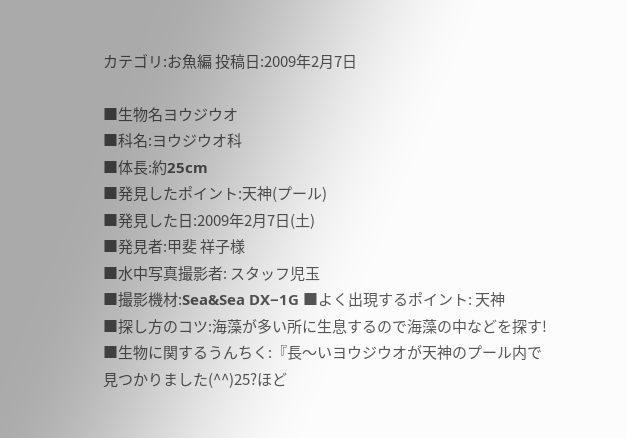カテゴリ:お魚編 投稿日:2009年2月7日

■生物名ヨウジウオ
■科名:ヨウジウオ科
■体長:約25cm
■発見したポイント:天神(プール)
■発見した日:2009年2月7日(土)
■発見者:甲斐 祥子様
■水中写真撮影者: スタッフ児玉
■撮影機材:Sea&Sea DX−1G ■よく出現するポイント: 天神
■探し方のコツ:海藻が多い所に生息するので海藻の中などを探す!
■生物に関するうんちく:『長〜いヨウジウオが天神のプール内で見つかりました(^^)25?ほど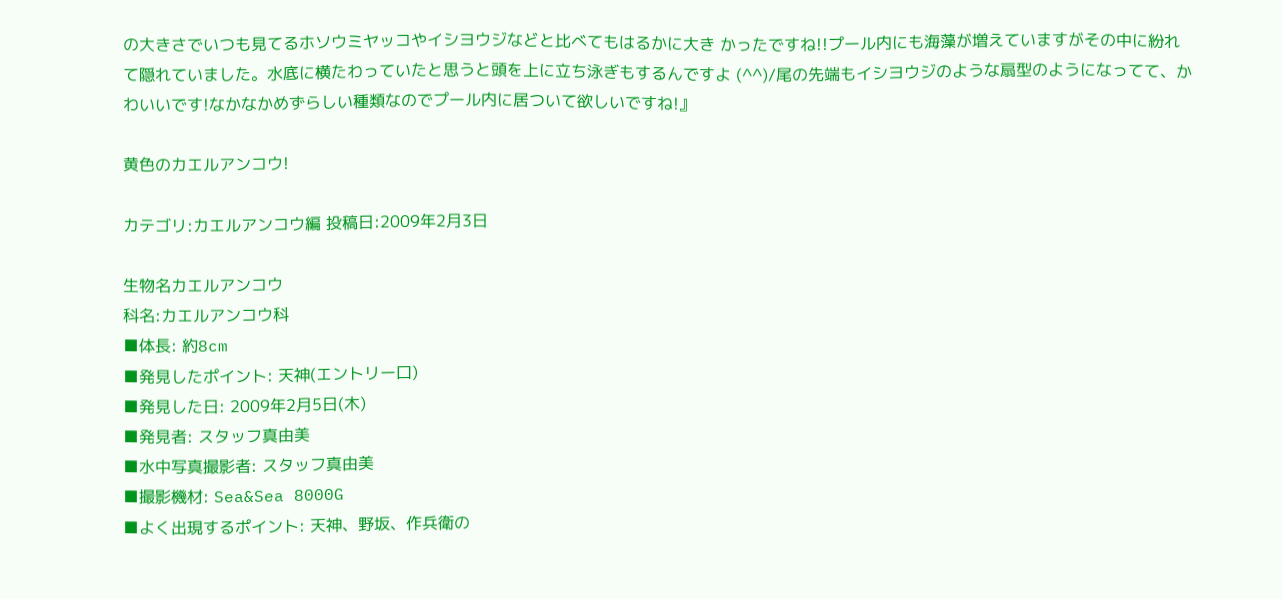の大きさでいつも見てるホソウミヤッコやイシヨウジなどと比べてもはるかに大き かったですね!!プール内にも海藻が増えていますがその中に紛れて隠れていました。水底に横たわっていたと思うと頭を上に立ち泳ぎもするんですよ (^^)/尾の先端もイシヨウジのような扇型のようになってて、かわいいです!なかなかめずらしい種類なのでプール内に居ついて欲しいですね!』

黄色のカエルアンコウ!

カテゴリ:カエルアンコウ編 投稿日:2009年2月3日

生物名カエルアンコウ
科名:カエルアンコウ科
■体長: 約8cm
■発見したポイント: 天神(エントリー口)
■発見した日: 2009年2月5日(木)
■発見者: スタッフ真由美
■水中写真撮影者: スタッフ真由美
■撮影機材: Sea&Sea 8000G
■よく出現するポイント: 天神、野坂、作兵衛の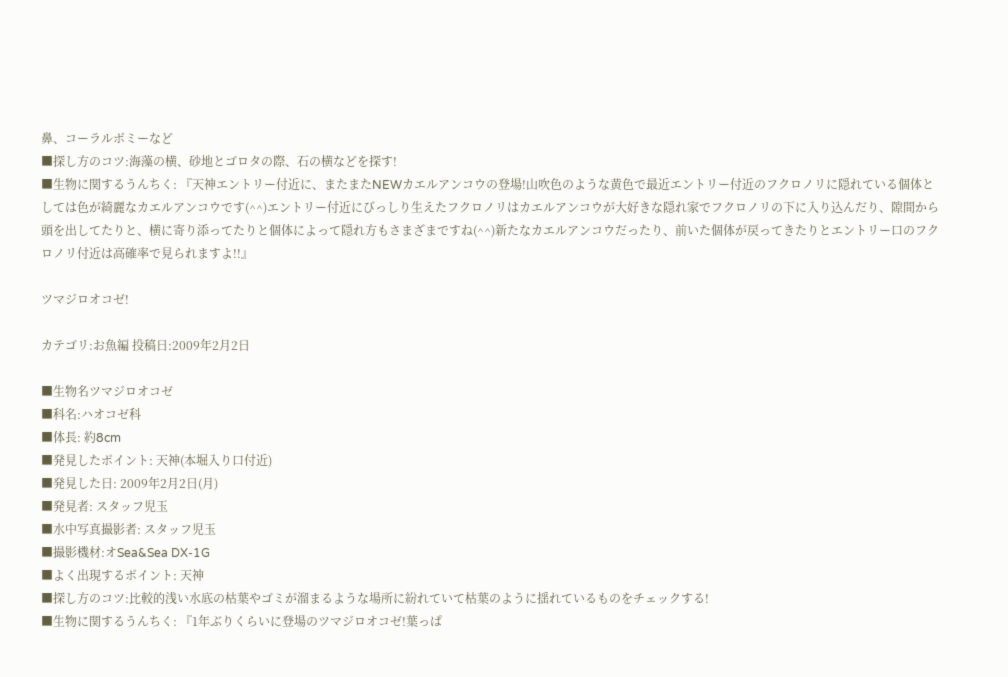鼻、コーラルボミーなど
■探し方のコツ:海藻の横、砂地とゴロタの際、石の横などを探す!
■生物に関するうんちく: 『天神エントリー付近に、またまたNEWカエルアンコウの登場!山吹色のような黄色で最近エントリー付近のフクロノリに隠れている個体としては色が綺麗なカエルアンコウです(^^)エントリー付近にびっしり生えたフクロノリはカエルアンコウが大好きな隠れ家でフクロノリの下に入り込んだり、隙間から頭を出してたりと、横に寄り添ってたりと個体によって隠れ方もさまざまですね(^^)新たなカエルアンコウだったり、前いた個体が戻ってきたりとエントリー口のフクロノリ付近は高確率で見られますよ!!』

ツマジロオコゼ!

カテゴリ:お魚編 投稿日:2009年2月2日

■生物名ツマジロオコゼ
■科名:ハオコゼ科
■体長: 約8cm
■発見したポイント: 天神(本堀入り口付近)
■発見した日: 2009年2月2日(月)
■発見者: スタッフ児玉
■水中写真撮影者: スタッフ児玉
■撮影機材:オSea&Sea DX-1G
■よく出現するポイント: 天神
■探し方のコツ:比較的浅い水底の枯葉やゴミが溜まるような場所に紛れていて枯葉のように揺れているものをチェックする!
■生物に関するうんちく: 『1年ぶりくらいに登場のツマジロオコゼ!葉っぱ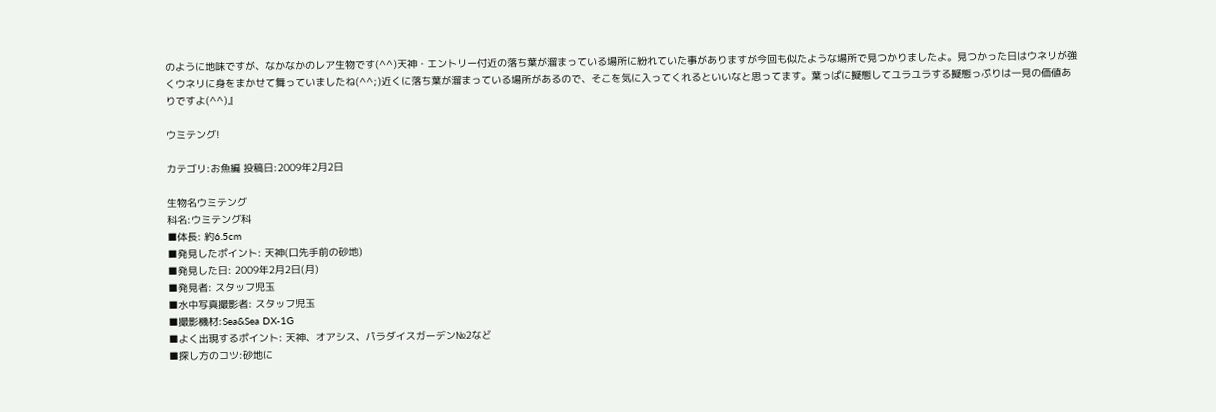のように地味ですが、なかなかのレア生物です(^^)天神・エントリー付近の落ち葉が溜まっている場所に紛れていた事がありますが今回も似たような場所で見つかりましたよ。見つかった日はウネリが強くウネリに身をまかせて舞っていましたね(^^;)近くに落ち葉が溜まっている場所があるので、そこを気に入ってくれるといいなと思ってます。葉っぱに擬態してユラユラする擬態っぷりは一見の価値ありですよ(^^)』

ウミテング!

カテゴリ:お魚編 投稿日:2009年2月2日

生物名ウミテング
科名:ウミテング科
■体長: 約6.5cm
■発見したポイント: 天神(口先手前の砂地)
■発見した日: 2009年2月2日(月)
■発見者: スタッフ児玉
■水中写真撮影者: スタッフ児玉
■撮影機材:Sea&Sea DX-1G
■よく出現するポイント: 天神、オアシス、パラダイスガーデン№2など
■探し方のコツ:砂地に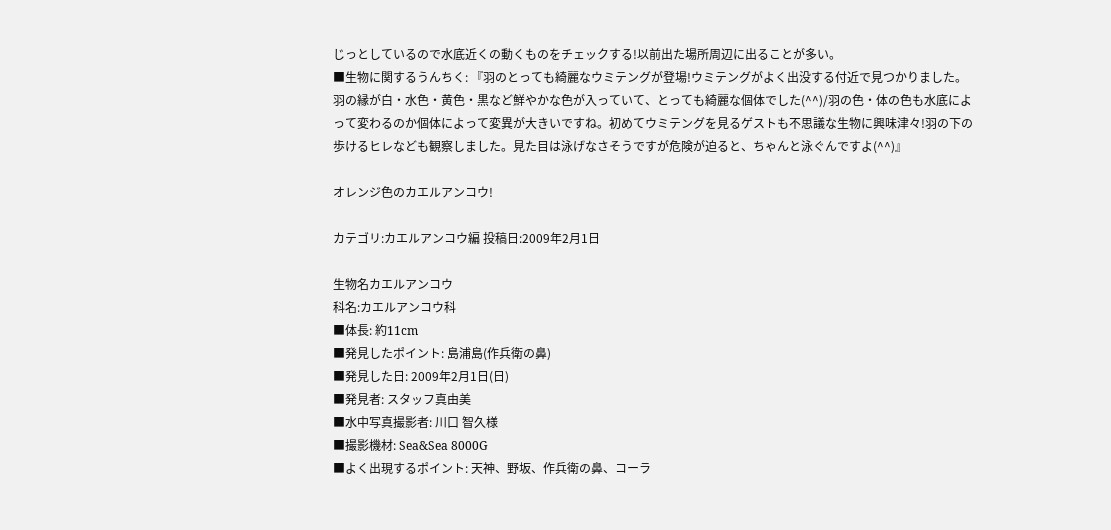じっとしているので水底近くの動くものをチェックする!以前出た場所周辺に出ることが多い。
■生物に関するうんちく: 『羽のとっても綺麗なウミテングが登場!ウミテングがよく出没する付近で見つかりました。羽の縁が白・水色・黄色・黒など鮮やかな色が入っていて、とっても綺麗な個体でした(^^)/羽の色・体の色も水底によって変わるのか個体によって変異が大きいですね。初めてウミテングを見るゲストも不思議な生物に興味津々!羽の下の歩けるヒレなども観察しました。見た目は泳げなさそうですが危険が迫ると、ちゃんと泳ぐんですよ(^^)』

オレンジ色のカエルアンコウ!

カテゴリ:カエルアンコウ編 投稿日:2009年2月1日

生物名カエルアンコウ
科名:カエルアンコウ科
■体長: 約11cm
■発見したポイント: 島浦島(作兵衛の鼻)
■発見した日: 2009年2月1日(日)
■発見者: スタッフ真由美
■水中写真撮影者: 川口 智久様
■撮影機材: Sea&Sea 8000G
■よく出現するポイント: 天神、野坂、作兵衛の鼻、コーラ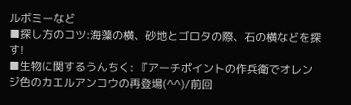ルボミーなど
■探し方のコツ:海藻の横、砂地とゴロタの際、石の横などを探す!
■生物に関するうんちく: 『アーチポイントの作兵衛でオレンジ色のカエルアンコウの再登場(^^)/前回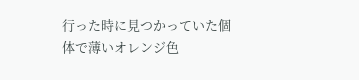行った時に見つかっていた個体で薄いオレンジ色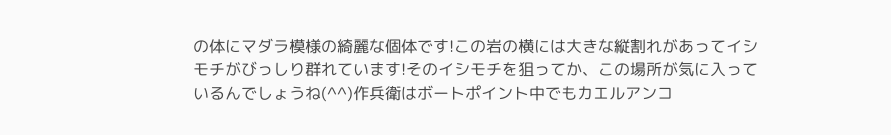の体にマダラ模様の綺麗な個体です!この岩の横には大きな縦割れがあってイシモチがびっしり群れています!そのイシモチを狙ってか、この場所が気に入っているんでしょうね(^^)作兵衛はボートポイント中でもカエルアンコ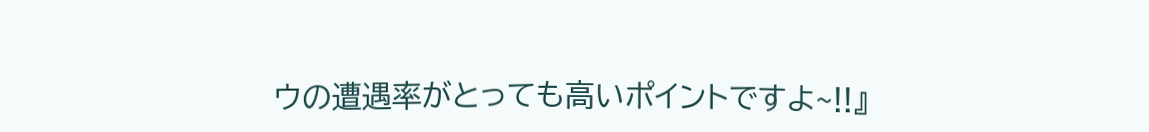ウの遭遇率がとっても高いポイントですよ~!!』